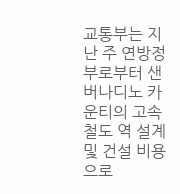교통부는 지난 주 연방정부로부터 샌버나디노 카운티의 고속철도 역 설계 및 건설 비용으로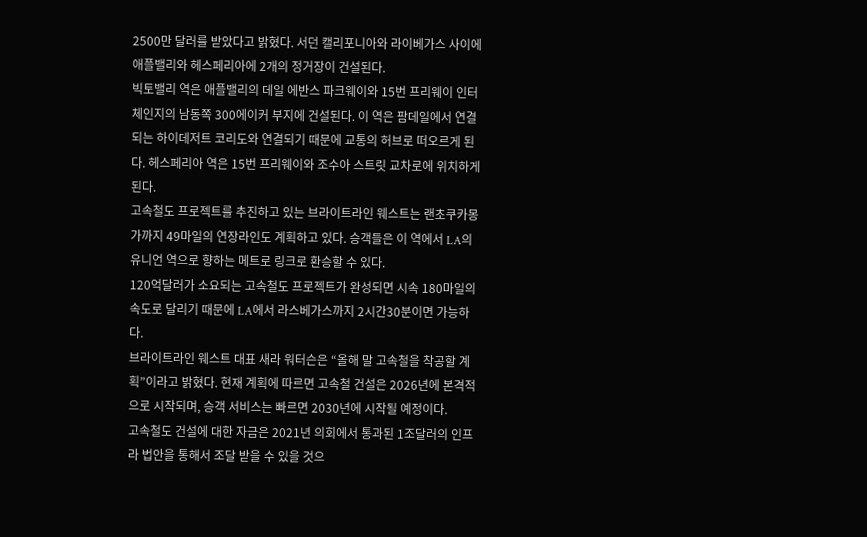2500만 달러를 받았다고 밝혔다. 서던 캘리포니아와 라이베가스 사이에 애플밸리와 헤스페리아에 2개의 정거장이 건설된다.
빅토밸리 역은 애플밸리의 데일 에반스 파크웨이와 15번 프리웨이 인터체인지의 남동쪽 300에이커 부지에 건설된다. 이 역은 팜데일에서 연결되는 하이데저트 코리도와 연결되기 때문에 교통의 허브로 떠오르게 된다. 헤스페리아 역은 15번 프리웨이와 조수아 스트릿 교차로에 위치하게 된다.
고속철도 프로젝트를 추진하고 있는 브라이트라인 웨스트는 랜초쿠카몽가까지 49마일의 연장라인도 계획하고 있다. 승객들은 이 역에서 LA의 유니언 역으로 향하는 메트로 링크로 환승할 수 있다.
120억달러가 소요되는 고속철도 프로젝트가 완성되면 시속 180마일의 속도로 달리기 때문에 LA에서 라스베가스까지 2시간30분이면 가능하다.
브라이트라인 웨스트 대표 새라 워터슨은 “올해 말 고속철을 착공할 계획”이라고 밝혔다. 현재 계획에 따르면 고속철 건설은 2026년에 본격적으로 시작되며, 승객 서비스는 빠르면 2030년에 시작될 예정이다.
고속철도 건설에 대한 자금은 2021년 의회에서 통과된 1조달러의 인프라 법안을 통해서 조달 받을 수 있을 것으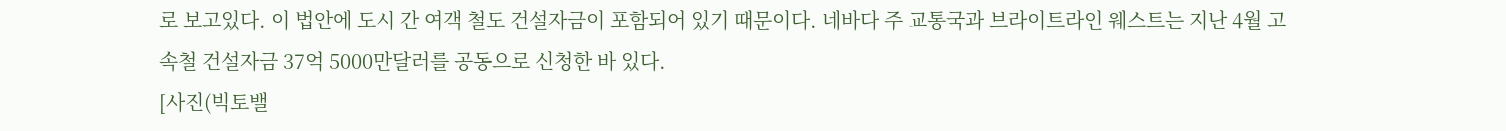로 보고있다. 이 법안에 도시 간 여객 철도 건설자금이 포함되어 있기 때문이다. 네바다 주 교통국과 브라이트라인 웨스트는 지난 4월 고속철 건설자금 37억 5000만달러를 공동으로 신청한 바 있다.
[사진(빅토밸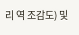리 역 조감도) 및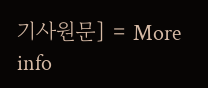기사원문] = More info